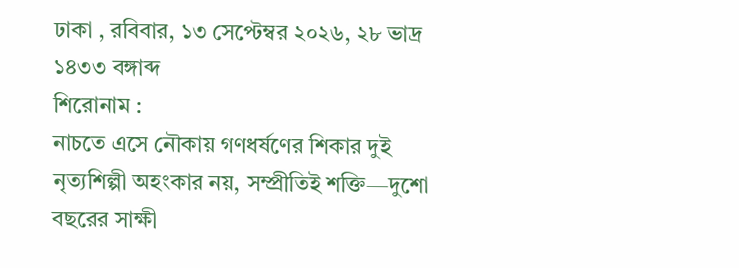ঢাকা , রবিবার, ১৩ সেপ্টেম্বর ২০২৬, ২৮ ভাদ্র ১৪৩৩ বঙ্গাব্দ
শিরোনাম :
নাচতে এসে নৌকায় গণধর্ষণের শিকার দুই নৃত্যশিল্পী অহংকার নয়, সম্প্রীতিই শক্তি—দুশো বছরের সাক্ষী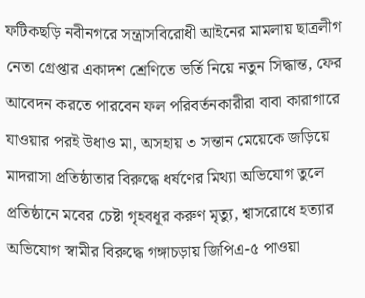ফটিকছড়ি নবীনগরে সন্ত্রাসবিরোধী আইনের মামলায় ছাত্রলীগ নেতা গ্রেপ্তার একাদশ শ্রেণিতে ভর্তি নিয়ে নতুন সিদ্ধান্ত, ফের আবেদন করতে পারবেন ফল পরিবর্তনকারীরা বাবা কারাগারে যাওয়ার পরই উধাও মা, অসহায় ৩ সন্তান মেয়েকে জড়িয়ে মাদরাসা প্রতিষ্ঠাতার বিরুদ্ধে ধর্ষণের মিথ্যা অভিযোগ তুলে প্রতিষ্ঠানে মবের চেষ্টা গৃহবধূর করুণ মৃত্যু, শ্বাসরোধে হত্যার অভিযোগ স্বামীর বিরুদ্ধে গঙ্গাচড়ায় জিপিএ-৫ পাওয়া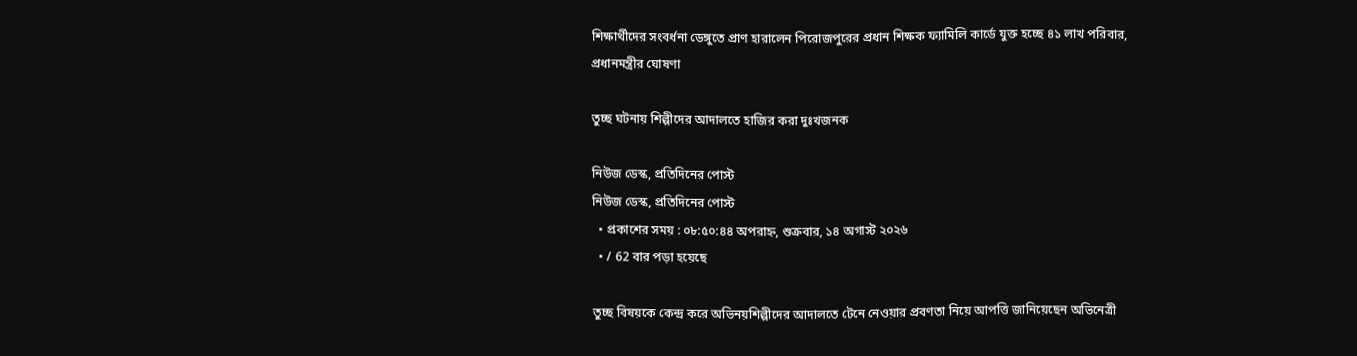শিক্ষার্থীদের সংবর্ধনা ডেঙ্গুতে প্রাণ হারালেন পিরোজপুরের প্রধান শিক্ষক ফ্যামিলি কার্ডে যুক্ত হচ্ছে ৪১ লাখ পরিবার, প্রধানমন্ত্রীর ঘোষণা

তুচ্ছ ঘটনায় শিল্পীদের আদালতে হাজির করা দুঃখজনক

নিউজ ডেস্ক, প্রতিদিনের পোস্ট
নিউজ ডেস্ক, প্রতিদিনের পোস্ট
  • প্রকাশের সময় : ০৮:৫০:৪৪ অপরাহ্ন, শুক্রবার, ১৪ অগাস্ট ২০২৬
  • / 62 বার পড়া হয়েছে

তুচ্ছ বিষয়কে কেন্দ্র করে অভিনয়শিল্পীদের আদালতে টেনে নেওয়ার প্রবণতা নিয়ে আপত্তি জানিয়েছেন অভিনেত্রী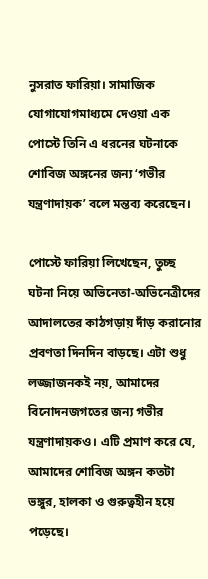নুসরাত ফারিয়া। সামাজিক যোগাযোগমাধ্যমে দেওয়া এক পোস্টে তিনি এ ধরনের ঘটনাকে শোবিজ অঙ্গনের জন্য ‘গভীর যন্ত্রণাদায়ক’ বলে মন্তব্য করেছেন।

পোস্টে ফারিয়া লিখেছেন, তুচ্ছ ঘটনা নিয়ে অভিনেতা-অভিনেত্রীদের আদালতের কাঠগড়ায় দাঁড় করানোর প্রবণতা দিনদিন বাড়ছে। এটা শুধু লজ্জাজনকই নয়, আমাদের বিনোদনজগতের জন্য গভীর যন্ত্রণাদায়কও। এটি প্রমাণ করে যে, আমাদের শোবিজ অঙ্গন কতটা ভঙ্গুর, হালকা ও গুরুত্বহীন হয়ে পড়েছে।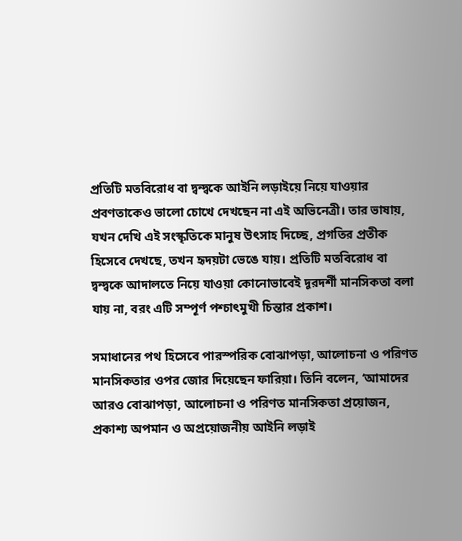প্রতিটি মতবিরোধ বা দ্বন্দ্বকে আইনি লড়াইয়ে নিয়ে যাওয়ার প্রবণতাকেও ভালো চোখে দেখছেন না এই অভিনেত্রী। তার ভাষায়, যখন দেখি এই সংস্কৃতিকে মানুষ উৎসাহ দিচ্ছে, প্রগতির প্রতীক হিসেবে দেখছে, তখন হৃদয়টা ভেঙে যায়। প্রতিটি মতবিরোধ বা দ্বন্দ্বকে আদালতে নিয়ে যাওয়া কোনোভাবেই দূরদর্শী মানসিকতা বলা যায় না, বরং এটি সম্পূর্ণ পশ্চাৎমুখী চিন্তার প্রকাশ।

সমাধানের পথ হিসেবে পারস্পরিক বোঝাপড়া, আলোচনা ও পরিণত মানসিকতার ওপর জোর দিয়েছেন ফারিয়া। তিনি বলেন, ‘আমাদের আরও বোঝাপড়া, আলোচনা ও পরিণত মানসিকতা প্রয়োজন, প্রকাশ্য অপমান ও অপ্রয়োজনীয় আইনি লড়াই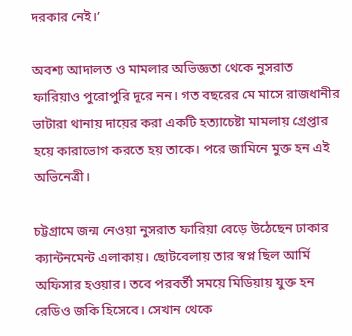দরকার নেই।’

অবশ্য আদালত ও মামলার অভিজ্ঞতা থেকে নুসরাত ফারিয়াও পুরোপুরি দূরে নন। গত বছরের মে মাসে রাজধানীর ভাটারা থানায় দায়ের করা একটি হত্যাচেষ্টা মামলায় গ্রেপ্তার হয়ে কারাভোগ করতে হয় তাকে। পরে জামিনে মুক্ত হন এই অভিনেত্রী।

চট্টগ্রামে জন্ম নেওয়া নুসরাত ফারিয়া বেড়ে উঠেছেন ঢাকার ক্যান্টনমেন্ট এলাকায়। ছোটবেলায় তার স্বপ্ন ছিল আর্মি অফিসার হওয়ার। তবে পরবর্তী সময়ে মিডিয়ায় যুক্ত হন রেডিও জকি হিসেবে। সেখান থেকে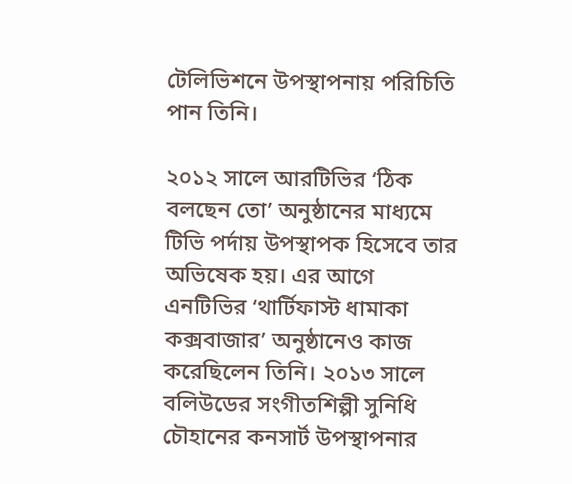টেলিভিশনে উপস্থাপনায় পরিচিতি পান তিনি।

২০১২ সালে আরটিভির ‘ঠিক বলছেন তো’ অনুষ্ঠানের মাধ্যমে টিভি পর্দায় উপস্থাপক হিসেবে তার অভিষেক হয়। এর আগে এনটিভির ‘থার্টিফাস্ট ধামাকা কক্সবাজার’ অনুষ্ঠানেও কাজ করেছিলেন তিনি। ২০১৩ সালে বলিউডের সংগীতশিল্পী সুনিধি চৌহানের কনসার্ট উপস্থাপনার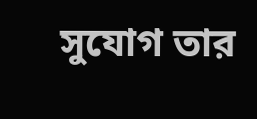সুযোগ তার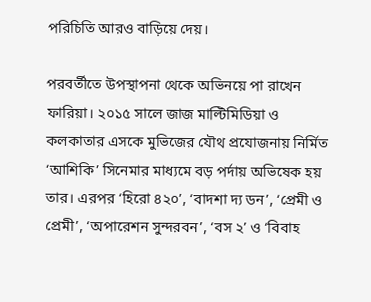পরিচিতি আরও বাড়িয়ে দেয়।

পরবর্তীতে উপস্থাপনা থেকে অভিনয়ে পা রাখেন ফারিয়া। ২০১৫ সালে জাজ মাল্টিমিডিয়া ও কলকাতার এসকে মুভিজের যৌথ প্রযোজনায় নির্মিত ‘আশিকি’ সিনেমার মাধ্যমে বড় পর্দায় অভিষেক হয় তার। এরপর ‘হিরো ৪২০’, ‘বাদশা দ্য ডন’, ‘প্রেমী ও প্রেমী’, ‘অপারেশন সুন্দরবন’, ‘বস ২’ ও ‘বিবাহ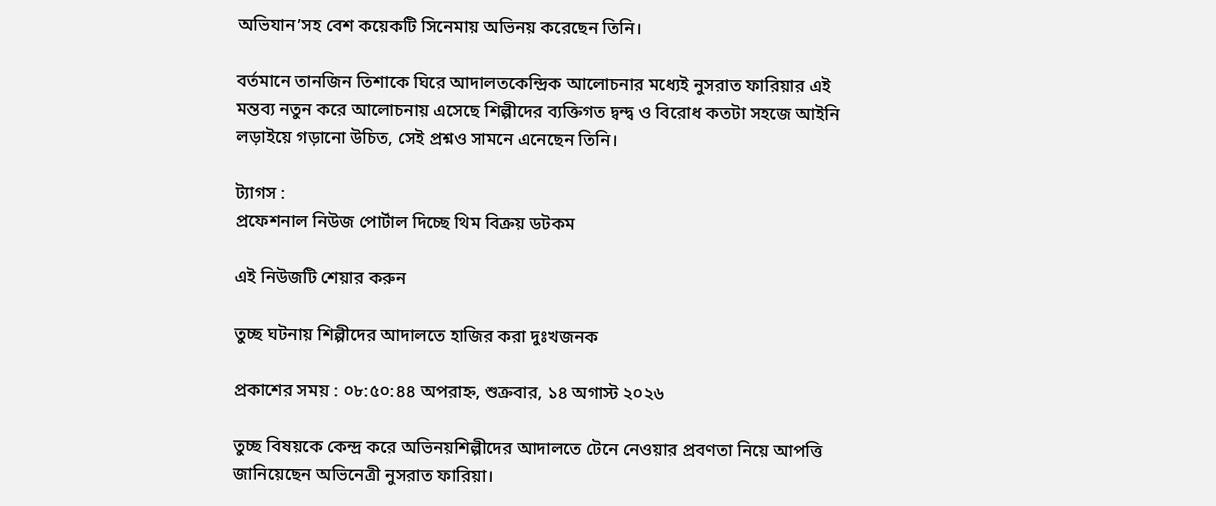অভিযান’সহ বেশ কয়েকটি সিনেমায় অভিনয় করেছেন তিনি।

বর্তমানে তানজিন তিশাকে ঘিরে আদালতকেন্দ্রিক আলোচনার মধ্যেই নুসরাত ফারিয়ার এই মন্তব্য নতুন করে আলোচনায় এসেছে শিল্পীদের ব্যক্তিগত দ্বন্দ্ব ও বিরোধ কতটা সহজে আইনি লড়াইয়ে গড়ানো উচিত, সেই প্রশ্নও সামনে এনেছেন তিনি।

ট্যাগস :
প্রফেশনাল নিউজ পোর্টাল দিচ্ছে থিম বিক্রয় ডটকম

এই নিউজটি শেয়ার করুন

তুচ্ছ ঘটনায় শিল্পীদের আদালতে হাজির করা দুঃখজনক

প্রকাশের সময় : ০৮:৫০:৪৪ অপরাহ্ন, শুক্রবার, ১৪ অগাস্ট ২০২৬

তুচ্ছ বিষয়কে কেন্দ্র করে অভিনয়শিল্পীদের আদালতে টেনে নেওয়ার প্রবণতা নিয়ে আপত্তি জানিয়েছেন অভিনেত্রী নুসরাত ফারিয়া।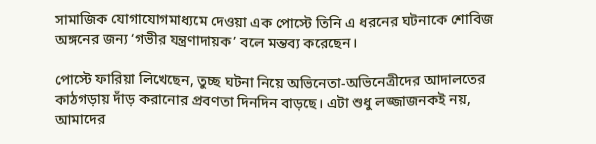সামাজিক যোগাযোগমাধ্যমে দেওয়া এক পোস্টে তিনি এ ধরনের ঘটনাকে শোবিজ অঙ্গনের জন্য ‘গভীর যন্ত্রণাদায়ক’ বলে মন্তব্য করেছেন।

পোস্টে ফারিয়া লিখেছেন, তুচ্ছ ঘটনা নিয়ে অভিনেতা-অভিনেত্রীদের আদালতের কাঠগড়ায় দাঁড় করানোর প্রবণতা দিনদিন বাড়ছে। এটা শুধু লজ্জাজনকই নয়, আমাদের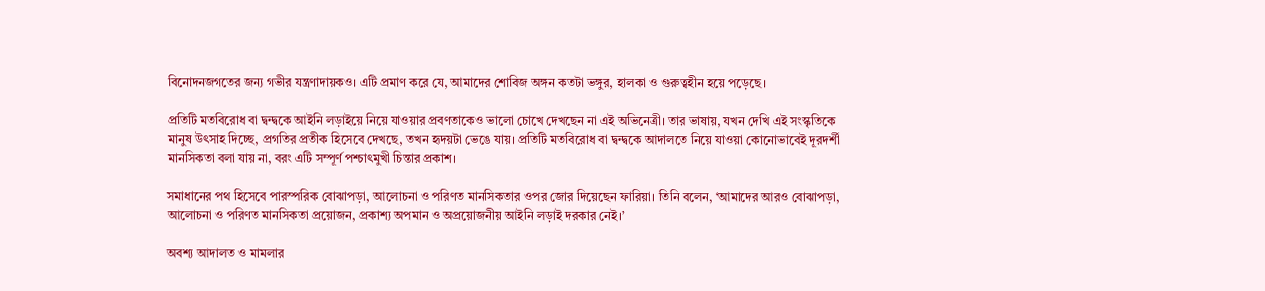বিনোদনজগতের জন্য গভীর যন্ত্রণাদায়কও। এটি প্রমাণ করে যে, আমাদের শোবিজ অঙ্গন কতটা ভঙ্গুর, হালকা ও গুরুত্বহীন হয়ে পড়েছে।

প্রতিটি মতবিরোধ বা দ্বন্দ্বকে আইনি লড়াইয়ে নিয়ে যাওয়ার প্রবণতাকেও ভালো চোখে দেখছেন না এই অভিনেত্রী। তার ভাষায়, যখন দেখি এই সংস্কৃতিকে মানুষ উৎসাহ দিচ্ছে, প্রগতির প্রতীক হিসেবে দেখছে, তখন হৃদয়টা ভেঙে যায়। প্রতিটি মতবিরোধ বা দ্বন্দ্বকে আদালতে নিয়ে যাওয়া কোনোভাবেই দূরদর্শী মানসিকতা বলা যায় না, বরং এটি সম্পূর্ণ পশ্চাৎমুখী চিন্তার প্রকাশ।

সমাধানের পথ হিসেবে পারস্পরিক বোঝাপড়া, আলোচনা ও পরিণত মানসিকতার ওপর জোর দিয়েছেন ফারিয়া। তিনি বলেন, ‘আমাদের আরও বোঝাপড়া, আলোচনা ও পরিণত মানসিকতা প্রয়োজন, প্রকাশ্য অপমান ও অপ্রয়োজনীয় আইনি লড়াই দরকার নেই।’

অবশ্য আদালত ও মামলার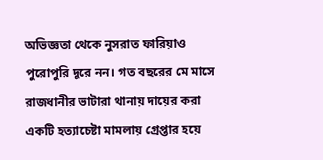অভিজ্ঞতা থেকে নুসরাত ফারিয়াও পুরোপুরি দূরে নন। গত বছরের মে মাসে রাজধানীর ভাটারা থানায় দায়ের করা একটি হত্যাচেষ্টা মামলায় গ্রেপ্তার হয়ে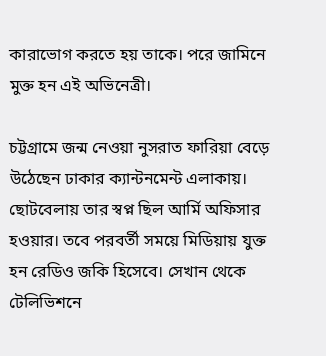কারাভোগ করতে হয় তাকে। পরে জামিনে মুক্ত হন এই অভিনেত্রী।

চট্টগ্রামে জন্ম নেওয়া নুসরাত ফারিয়া বেড়ে উঠেছেন ঢাকার ক্যান্টনমেন্ট এলাকায়। ছোটবেলায় তার স্বপ্ন ছিল আর্মি অফিসার হওয়ার। তবে পরবর্তী সময়ে মিডিয়ায় যুক্ত হন রেডিও জকি হিসেবে। সেখান থেকে টেলিভিশনে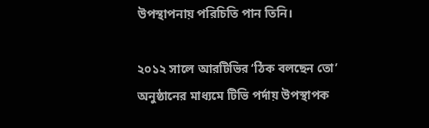উপস্থাপনায় পরিচিতি পান তিনি।

২০১২ সালে আরটিভির ‘ঠিক বলছেন তো’ অনুষ্ঠানের মাধ্যমে টিভি পর্দায় উপস্থাপক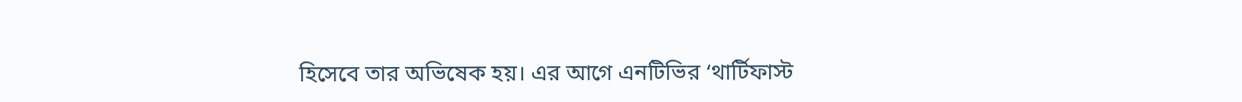হিসেবে তার অভিষেক হয়। এর আগে এনটিভির ‘থার্টিফাস্ট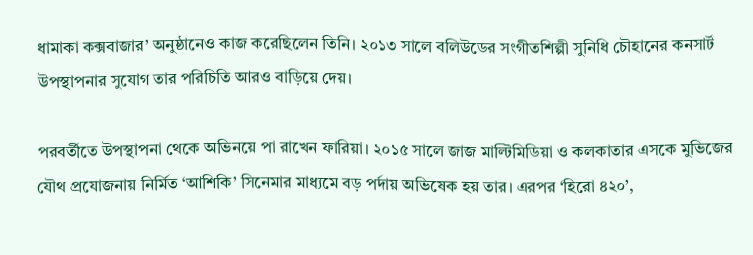ধামাকা কক্সবাজার’ অনুষ্ঠানেও কাজ করেছিলেন তিনি। ২০১৩ সালে বলিউডের সংগীতশিল্পী সুনিধি চৌহানের কনসার্ট উপস্থাপনার সুযোগ তার পরিচিতি আরও বাড়িয়ে দেয়।

পরবর্তীতে উপস্থাপনা থেকে অভিনয়ে পা রাখেন ফারিয়া। ২০১৫ সালে জাজ মাল্টিমিডিয়া ও কলকাতার এসকে মুভিজের যৌথ প্রযোজনায় নির্মিত ‘আশিকি’ সিনেমার মাধ্যমে বড় পর্দায় অভিষেক হয় তার। এরপর ‘হিরো ৪২০’,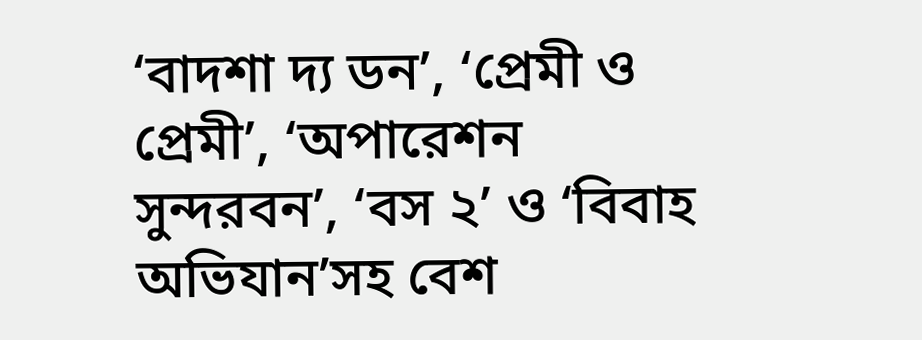‘বাদশা দ্য ডন’, ‘প্রেমী ও প্রেমী’, ‘অপারেশন সুন্দরবন’, ‘বস ২’ ও ‘বিবাহ অভিযান’সহ বেশ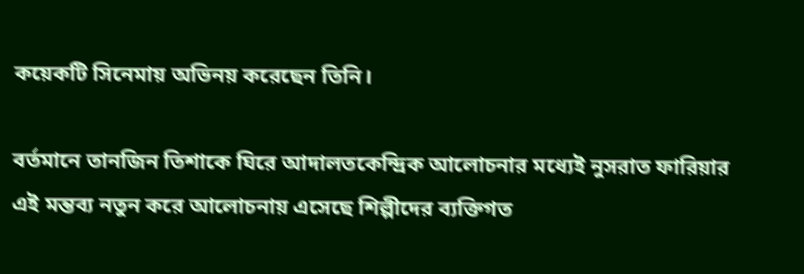কয়েকটি সিনেমায় অভিনয় করেছেন তিনি।

বর্তমানে তানজিন তিশাকে ঘিরে আদালতকেন্দ্রিক আলোচনার মধ্যেই নুসরাত ফারিয়ার এই মন্তব্য নতুন করে আলোচনায় এসেছে শিল্পীদের ব্যক্তিগত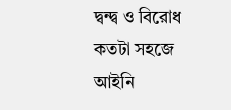দ্বন্দ্ব ও বিরোধ কতটা সহজে আইনি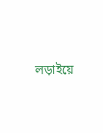লড়াইয়ে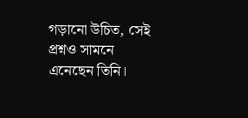গড়ানো উচিত, সেই প্রশ্নও সামনে এনেছেন তিনি।